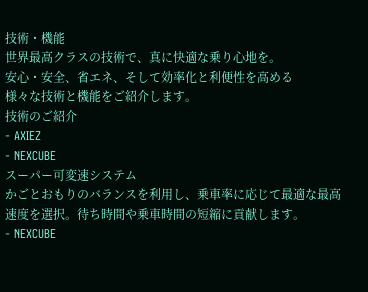技術・機能
世界最高クラスの技術で、真に快適な乗り心地を。
安心・安全、省エネ、そして効率化と利便性を高める
様々な技術と機能をご紹介します。
技術のご紹介
- AXIEZ
- NEXCUBE
スーパー可変速システム
かごとおもりのバランスを利用し、乗車率に応じて最適な最高速度を選択。待ち時間や乗車時間の短縮に貢献します。
- NEXCUBE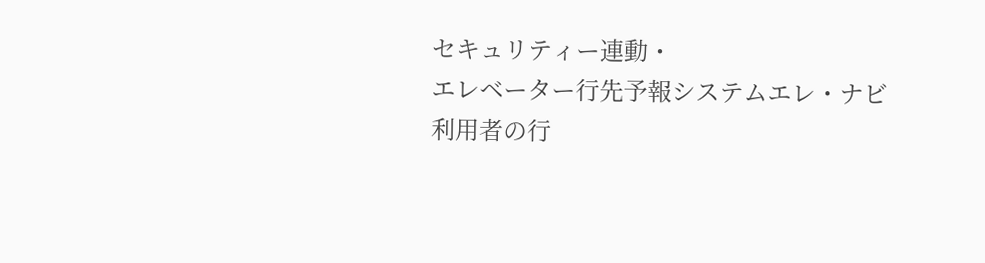セキュリティー連動・
エレベーター行先予報システムエレ・ナビ
利用者の行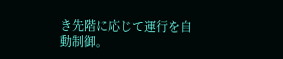き先階に応じて運行を自動制御。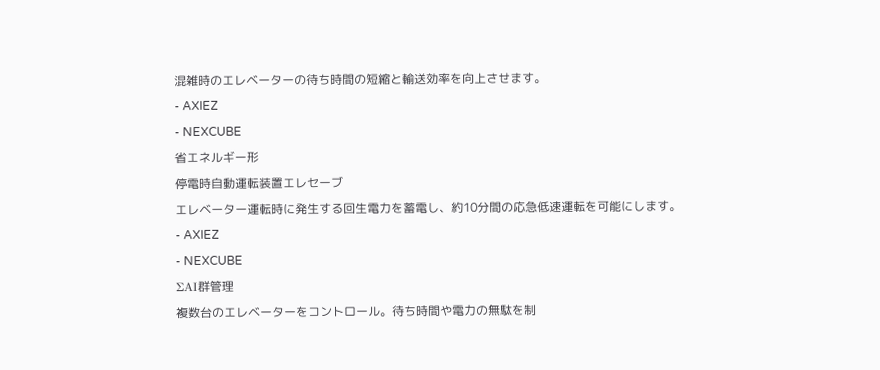混雑時のエレベーターの待ち時間の短縮と輸送効率を向上させます。
- AXIEZ
- NEXCUBE
省エネルギー形
停電時自動運転装置エレセーブ
エレベーター運転時に発生する回生電力を蓄電し、約10分間の応急低速運転を可能にします。
- AXIEZ
- NEXCUBE
ΣAI群管理
複数台のエレベーターをコントロール。待ち時間や電力の無駄を制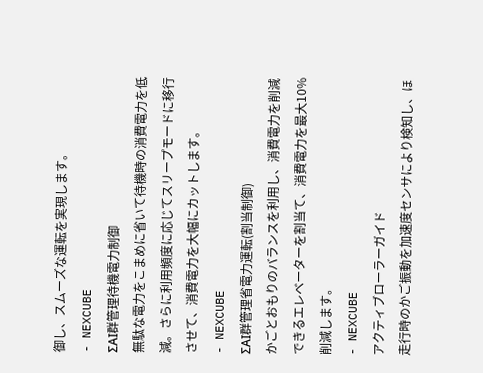御し、スムーズな運転を実現します。
- NEXCUBE
ΣAI群管理待機電力制御
無駄な電力をこまめに省いて待機時の消費電力を低減。さらに利用頻度に応じてスリープモードに移行させて、消費電力を大幅にカットします。
- NEXCUBE
ΣAI群管理省電力運転(割当制御)
かごとおもりのバランスを利用し、消費電力を削減できるエレベーターを割当て、消費電力を最大10%削減します。
- NEXCUBE
アクティブローラーガイド
走行時のかご振動を加速度センサにより検知し、ほ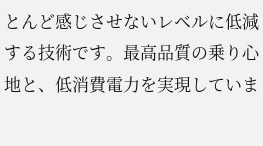とんど感じさせないレベルに低減する技術です。最高品質の乗り心地と、低消費電力を実現していま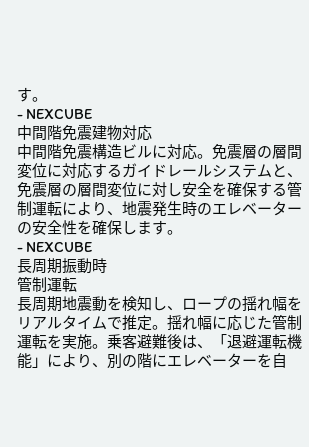す。
- NEXCUBE
中間階免震建物対応
中間階免震構造ビルに対応。免震層の層間変位に対応するガイドレールシステムと、免震層の層間変位に対し安全を確保する管制運転により、地震発生時のエレベーターの安全性を確保します。
- NEXCUBE
長周期振動時
管制運転
長周期地震動を検知し、ロープの揺れ幅をリアルタイムで推定。揺れ幅に応じた管制運転を実施。乗客避難後は、「退避運転機能」により、別の階にエレベーターを自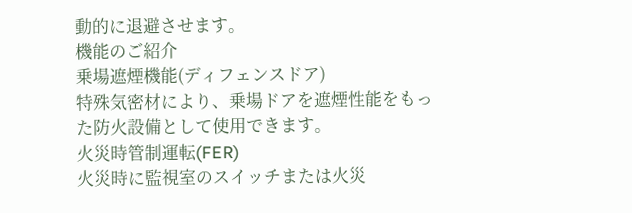動的に退避させます。
機能のご紹介
乗場遮煙機能(ディフェンスドア)
特殊気密材により、乗場ドアを遮煙性能をもった防火設備として使用できます。
火災時管制運転(FER)
火災時に監視室のスイッチまたは火災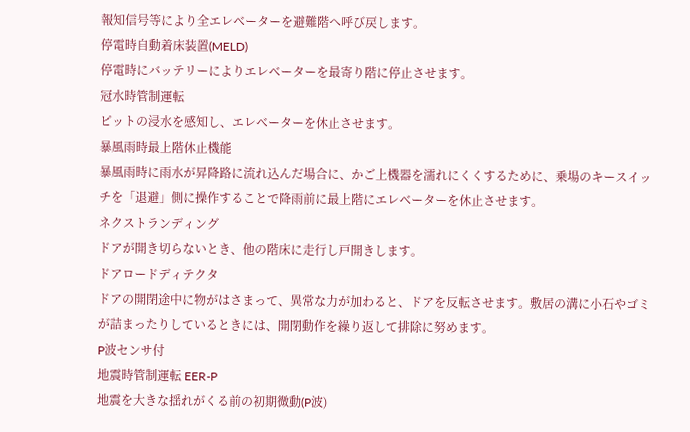報知信号等により全エレベーターを避難階へ呼び戻します。
停電時自動着床装置(MELD)
停電時にバッテリーによりエレベーターを最寄り階に停止させます。
冠水時管制運転
ピットの浸水を感知し、エレベーターを休止させます。
暴風雨時最上階休止機能
暴風雨時に雨水が昇降路に流れ込んだ場合に、かご上機器を濡れにくくするために、乗場のキースイッチを「退避」側に操作することで降雨前に最上階にエレベーターを休止させます。
ネクストランディング
ドアが開き切らないとき、他の階床に走行し戸開きします。
ドアロードディテクタ
ドアの開閉途中に物がはさまって、異常な力が加わると、ドアを反転させます。敷居の溝に小石やゴミが詰まったりしているときには、開閉動作を繰り返して排除に努めます。
P波センサ付
地震時管制運転 EER-P
地震を大きな揺れがくる前の初期微動(P波)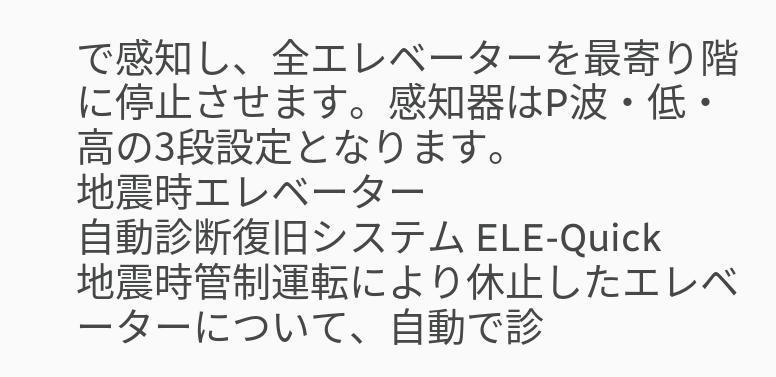で感知し、全エレベーターを最寄り階に停止させます。感知器はP波・低・高の3段設定となります。
地震時エレベーター
自動診断復旧システム ELE-Quick
地震時管制運転により休止したエレベーターについて、自動で診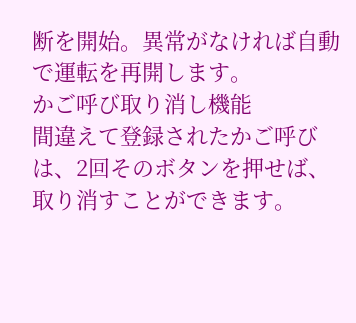断を開始。異常がなければ自動で運転を再開します。
かご呼び取り消し機能
間違えて登録されたかご呼びは、2回そのボタンを押せば、取り消すことができます。